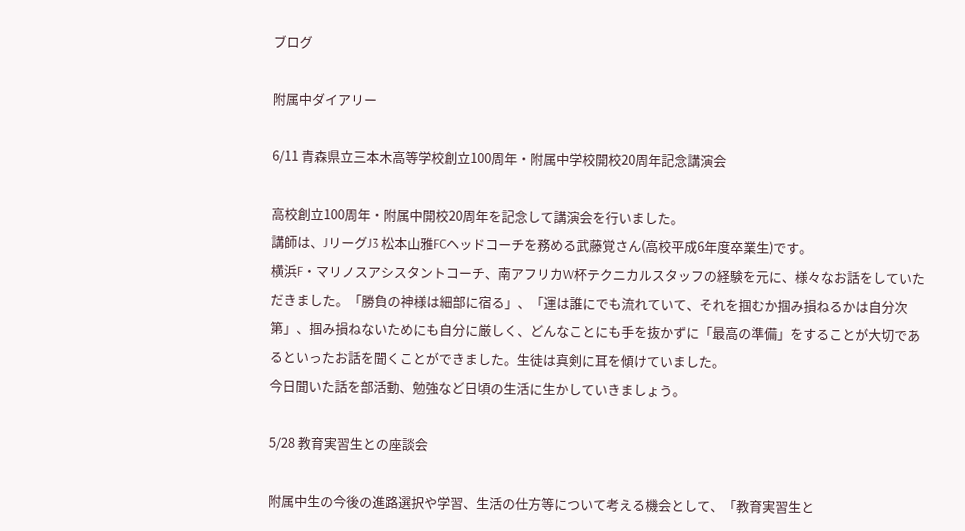ブログ

附属中ダイアリー

6/11 青森県立三本木高等学校創立100周年・附属中学校開校20周年記念講演会

高校創立100周年・附属中開校20周年を記念して講演会を行いました。
講師は、JリーグJ3 松本山雅FCヘッドコーチを務める武藤覚さん(高校平成6年度卒業生)です。
横浜F・マリノスアシスタントコーチ、南アフリカW杯テクニカルスタッフの経験を元に、様々なお話をしていただきました。「勝負の神様は細部に宿る」、「運は誰にでも流れていて、それを掴むか掴み損ねるかは自分次第」、掴み損ねないためにも自分に厳しく、どんなことにも手を抜かずに「最高の準備」をすることが大切であるといったお話を聞くことができました。生徒は真剣に耳を傾けていました。
今日聞いた話を部活動、勉強など日頃の生活に生かしていきましょう。

5/28 教育実習生との座談会

附属中生の今後の進路選択や学習、生活の仕方等について考える機会として、「教育実習生と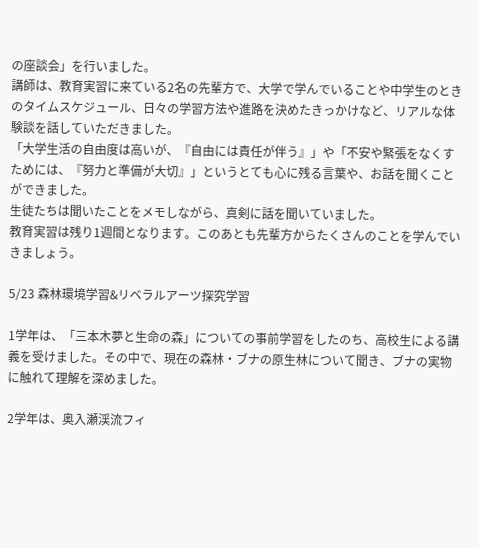の座談会」を行いました。
講師は、教育実習に来ている2名の先輩方で、大学で学んでいることや中学生のときのタイムスケジュール、日々の学習方法や進路を決めたきっかけなど、リアルな体験談を話していただきました。
「大学生活の自由度は高いが、『自由には責任が伴う』」や「不安や緊張をなくすためには、『努力と準備が大切』」というとても心に残る言葉や、お話を聞くことができました。
生徒たちは聞いたことをメモしながら、真剣に話を聞いていました。
教育実習は残り1週間となります。このあとも先輩方からたくさんのことを学んでいきましょう。

5/23 森林環境学習&リベラルアーツ探究学習

1学年は、「三本木夢と生命の森」についての事前学習をしたのち、高校生による講義を受けました。その中で、現在の森林・ブナの原生林について聞き、ブナの実物に触れて理解を深めました。

2学年は、奥入瀬渓流フィ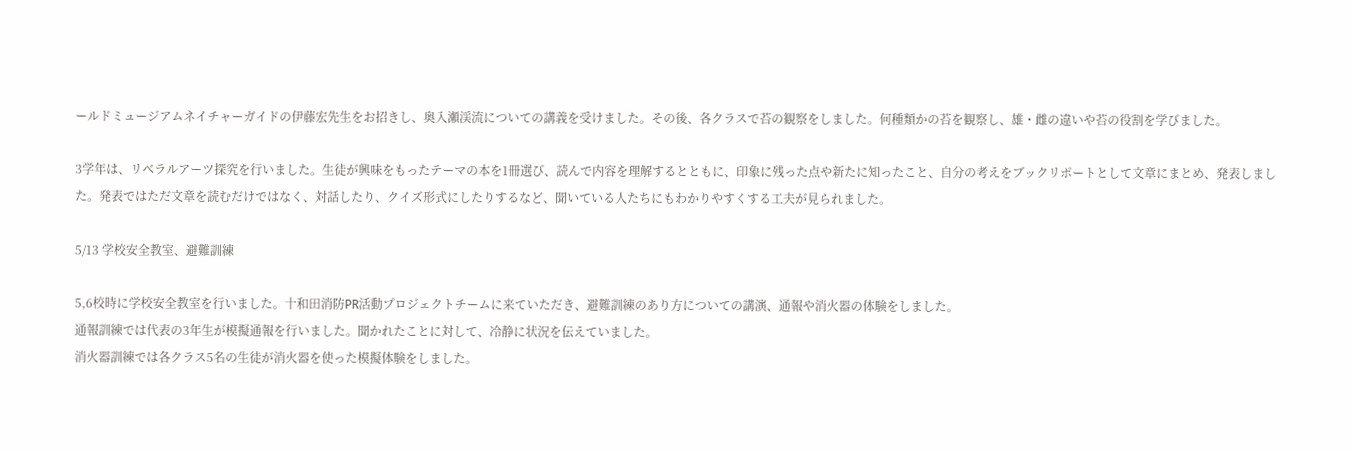ールドミュージアムネイチャーガイドの伊藤宏先生をお招きし、奥入瀬渓流についての講義を受けました。その後、各クラスで苔の観察をしました。何種類かの苔を観察し、雄・雌の違いや苔の役割を学びました。

3学年は、リベラルアーツ探究を行いました。生徒が興味をもったテーマの本を1冊選び、読んで内容を理解するとともに、印象に残った点や新たに知ったこと、自分の考えをブックリポートとして文章にまとめ、発表しました。発表ではただ文章を読むだけではなく、対話したり、クイズ形式にしたりするなど、聞いている人たちにもわかりやすくする工夫が見られました。

5/13 学校安全教室、避難訓練

5,6校時に学校安全教室を行いました。十和田消防PR活動プロジェクトチームに来ていただき、避難訓練のあり方についての講演、通報や消火器の体験をしました。
通報訓練では代表の3年生が模擬通報を行いました。聞かれたことに対して、冷静に状況を伝えていました。
消火器訓練では各クラス5名の生徒が消火器を使った模擬体験をしました。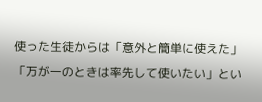使った生徒からは「意外と簡単に使えた」「万が一のときは率先して使いたい」とい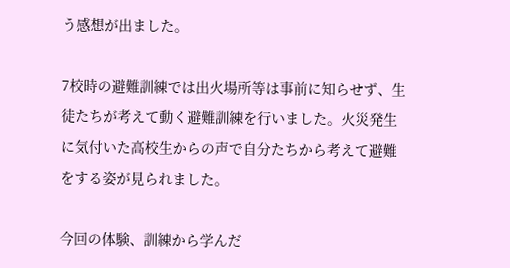う感想が出ました。

7校時の避難訓練では出火場所等は事前に知らせず、生徒たちが考えて動く避難訓練を行いました。火災発生に気付いた高校生からの声で自分たちから考えて避難をする姿が見られました。

今回の体験、訓練から学んだ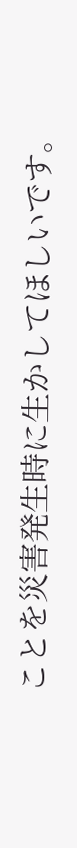ことを災害発生時に生かしてほしいです。